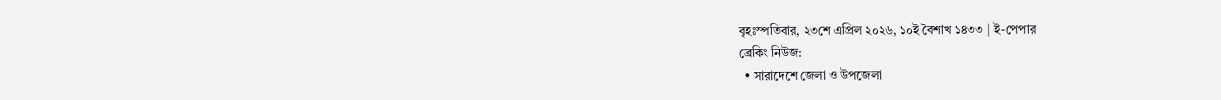বৃহঃস্পতিবার, ২৩শে এপ্রিল ২০২৬, ১০ই বৈশাখ ১৪৩৩ | ই-পেপার
ব্রেকিং নিউজ:
  • সারাদেশে জেলা ও উপজেলা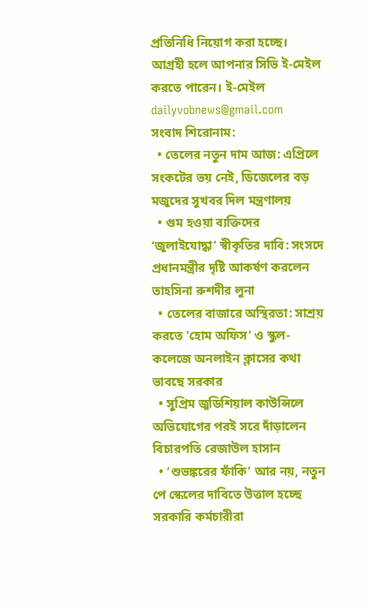প্রতিনিধি নিয়োগ করা হচ্ছে। আগ্রহী হলে আপনার সিভি ই-মেইল করতে পারেন। ই-মেইল dailyvobnews@gmail.com
সংবাদ শিরোনাম:
  • তেলের নতুন দাম আজ: এপ্রিলে সংকটের ভয় নেই, ডিজেলের বড় মজুদের সুখবর দিল মন্ত্রণালয়
  • গুম হওয়া ব্যক্তিদের ‘জুলাইযোদ্ধা’ স্বীকৃতির দাবি: সংসদে প্রধানমন্ত্রীর দৃষ্টি আকর্ষণ করলেন তাহসিনা রুশদীর লুনা
  • তেলের বাজারে অস্থিরতা: সাশ্রয় করতে 'হোম অফিস' ও স্কুল-কলেজে অনলাইন ক্লাসের কথা ভাবছে সরকার
  • সুপ্রিম জুডিশিয়াল কাউন্সিলে অভিযোগের পরই সরে দাঁড়ালেন বিচারপতি রেজাউল হাসান
  • ‘শুভঙ্করের ফাঁকি’ আর নয়, নতুন পে স্কেলের দাবিতে উত্তাল হচ্ছে সরকারি কর্মচারীরা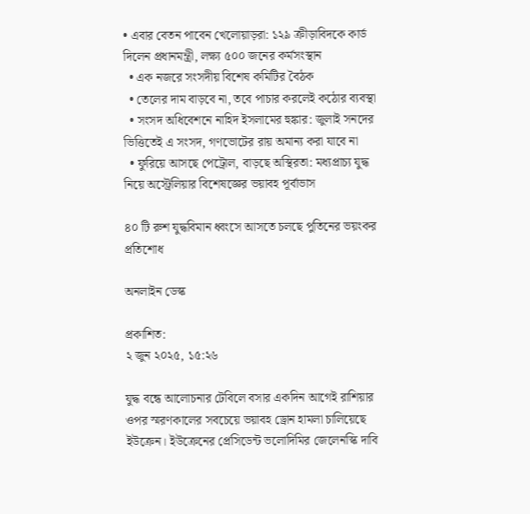• এবার বেতন পাবেন খেলোয়াড়রা: ১২৯ ক্রীড়াবিদকে কার্ড দিলেন প্রধানমন্ত্রী, লক্ষ্য ৫০০ জনের কর্মসংস্থান
  • এক নজরে সংসদীয় বিশেষ কমিটির বৈঠক
  • তেলের দাম বাড়বে না, তবে পাচার করলেই কঠোর ব্যবস্থা
  • সংসদ অধিবেশনে নাহিদ ইসলামের হুঙ্কার: জুলাই সনদের ভিত্তিতেই এ সংসদ, গণভোটের রায় অমান্য করা যাবে না
  • ফুরিয়ে আসছে পেট্রোল, বাড়ছে অস্থিরতা: মধ্যপ্রাচ্য যুদ্ধ নিয়ে অস্ট্রেলিয়ার বিশেষজ্ঞের ভয়াবহ পূর্বাভাস

৪০ টি রুশ যুদ্ধবিমান ধ্বংসে আসতে চলছে পুতিনের ভয়ংকর প্রতিশোধ

অনলাইন ডেস্ক

প্রকাশিত:
২ জুন ২০২৫, ১৫:২৬

যুদ্ধ বন্ধে আলোচনার টেবিলে বসার একদিন আগেই রাশিয়ার ওপর স্মরণকালের সবচেয়ে ভয়াবহ ড্রোন হামলা চালিয়েছে ইউক্রেন। ইউক্রেনের প্রেসিডেন্ট ভলোদিমির জেলেনস্কি দাবি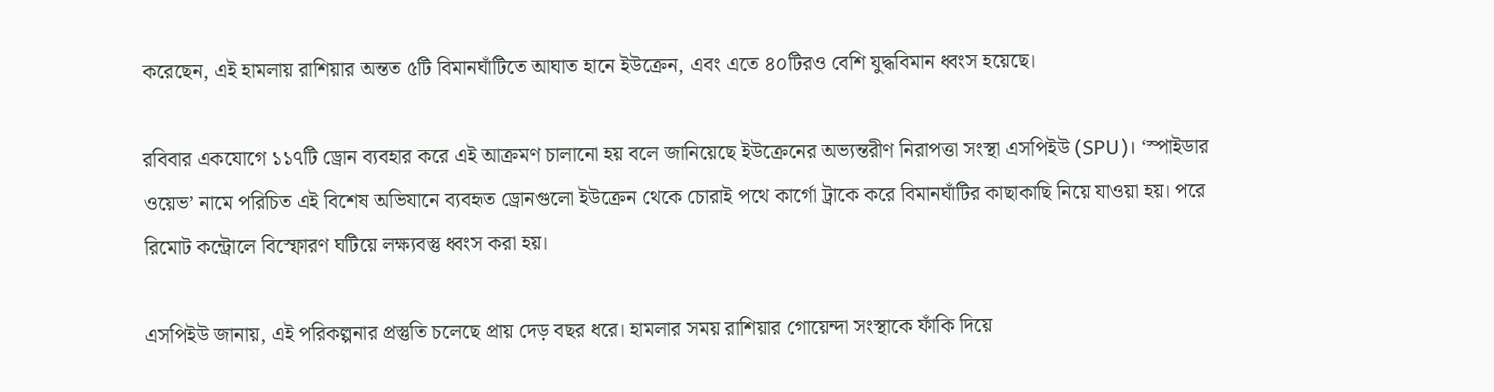করেছেন, এই হামলায় রাশিয়ার অন্তত ৫টি বিমানঘাঁটিতে আঘাত হানে ইউক্রেন, এবং এতে ৪০টিরও বেশি যুদ্ধবিমান ধ্বংস হয়েছে।

রবিবার একযোগে ১১৭টি ড্রোন ব্যবহার করে এই আক্রমণ চালানো হয় বলে জানিয়েছে ইউক্রেনের অভ্যন্তরীণ নিরাপত্তা সংস্থা এসপিইউ (SPU)। ‘স্পাইডার ওয়েভ’ নামে পরিচিত এই বিশেষ অভিযানে ব্যবহৃত ড্রোনগুলো ইউক্রেন থেকে চোরাই পথে কার্গো ট্রাকে করে বিমানঘাঁটির কাছাকাছি নিয়ে যাওয়া হয়। পরে রিমোট কন্ট্রোলে বিস্ফোরণ ঘটিয়ে লক্ষ্যবস্তু ধ্বংস করা হয়।

এসপিইউ জানায়, এই পরিকল্পনার প্রস্তুতি চলেছে প্রায় দেড় বছর ধরে। হামলার সময় রাশিয়ার গোয়েন্দা সংস্থাকে ফাঁকি দিয়ে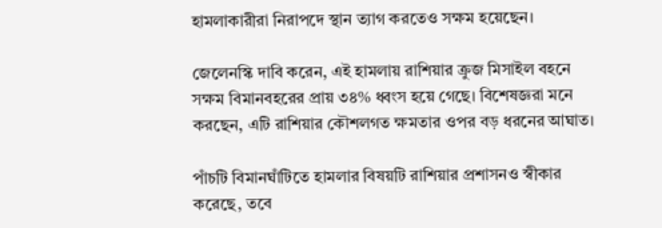হামলাকারীরা নিরাপদে স্থান ত্যাগ করতেও সক্ষম হয়েছেন।

জেলেনস্কি দাবি করেন, এই হামলায় রাশিয়ার ক্রুজ মিসাইল বহনে সক্ষম বিমানবহরের প্রায় ৩৪% ধ্বংস হয়ে গেছে। বিশেষজ্ঞরা মনে করছেন, এটি রাশিয়ার কৌশলগত ক্ষমতার ওপর বড় ধরনের আঘাত।

পাঁচটি বিমানঘাঁটিতে হামলার বিষয়টি রাশিয়ার প্রশাসনও স্বীকার করেছে, তবে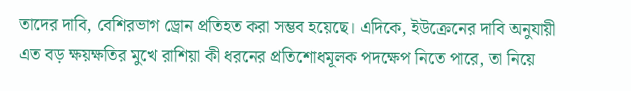তাদের দাবি, বেশিরভাগ ড্রোন প্রতিহত করা সম্ভব হয়েছে। এদিকে, ইউক্রেনের দাবি অনুযায়ী এত বড় ক্ষয়ক্ষতির মুখে রাশিয়া কী ধরনের প্রতিশোধমূলক পদক্ষেপ নিতে পারে, তা নিয়ে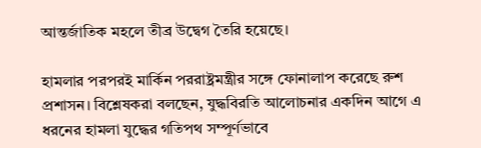আন্তর্জাতিক মহলে তীব্র উদ্বেগ তৈরি হয়েছে।

হামলার পরপরই মার্কিন পররাষ্ট্রমন্ত্রীর সঙ্গে ফোনালাপ করেছে রুশ প্রশাসন। বিশ্লেষকরা বলছেন, যুদ্ধবিরতি আলোচনার একদিন আগে এ ধরনের হামলা যুদ্ধের গতিপথ সম্পূর্ণভাবে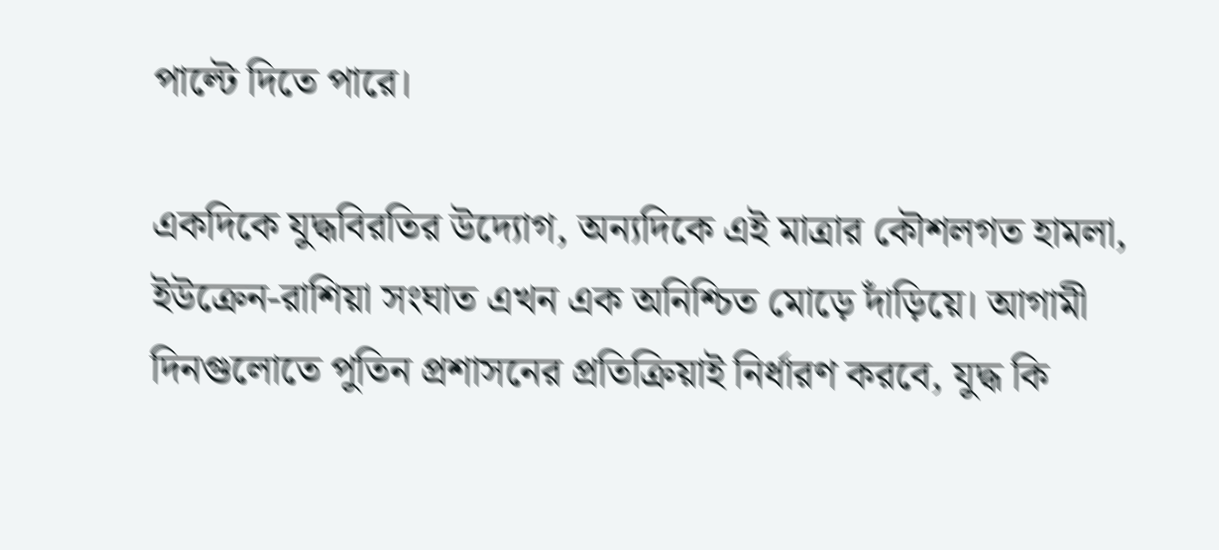পাল্টে দিতে পারে।

একদিকে যুদ্ধবিরতির উদ্যোগ, অন্যদিকে এই মাত্রার কৌশলগত হামলা, ইউক্রেন-রাশিয়া সংঘাত এখন এক অনিশ্চিত মোড়ে দাঁড়িয়ে। আগামী দিনগুলোতে পুতিন প্রশাসনের প্রতিক্রিয়াই নির্ধারণ করবে, যুদ্ধ কি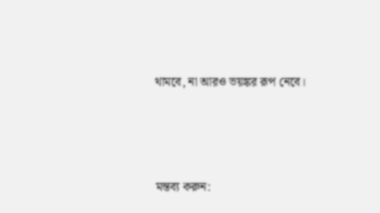থামবে, না আরও ভয়ঙ্কর রূপ নেবে।




মন্তব্য করুন: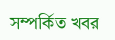সম্পর্কিত খবর